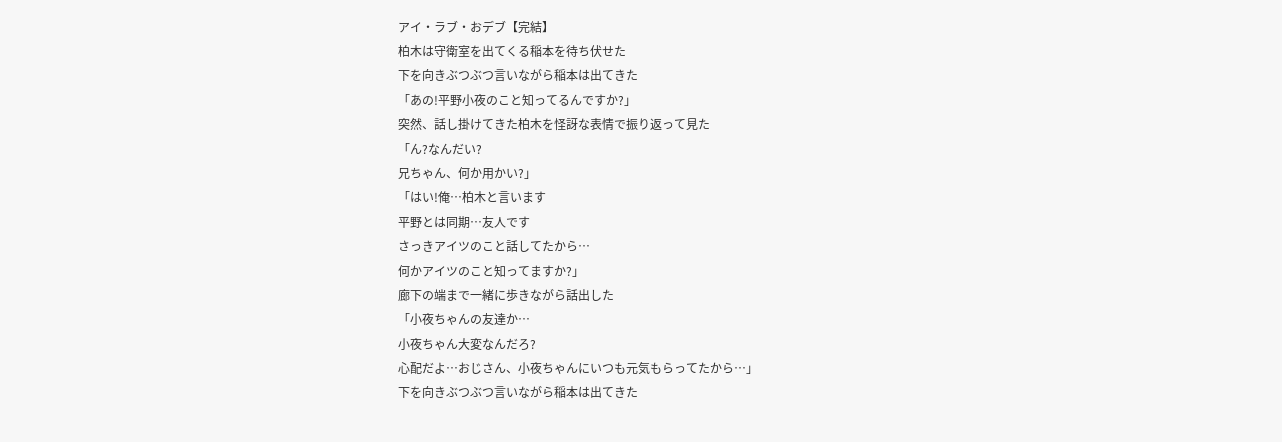アイ・ラブ・おデブ【完結】
柏木は守衛室を出てくる稲本を待ち伏せた
下を向きぶつぶつ言いながら稲本は出てきた
「あの!平野小夜のこと知ってるんですか?」
突然、話し掛けてきた柏木を怪訝な表情で振り返って見た
「ん?なんだい?
兄ちゃん、何か用かい?」
「はい!俺…柏木と言います
平野とは同期…友人です
さっきアイツのこと話してたから…
何かアイツのこと知ってますか?」
廊下の端まで一緒に歩きながら話出した
「小夜ちゃんの友達か…
小夜ちゃん大変なんだろ?
心配だよ…おじさん、小夜ちゃんにいつも元気もらってたから…」
下を向きぶつぶつ言いながら稲本は出てきた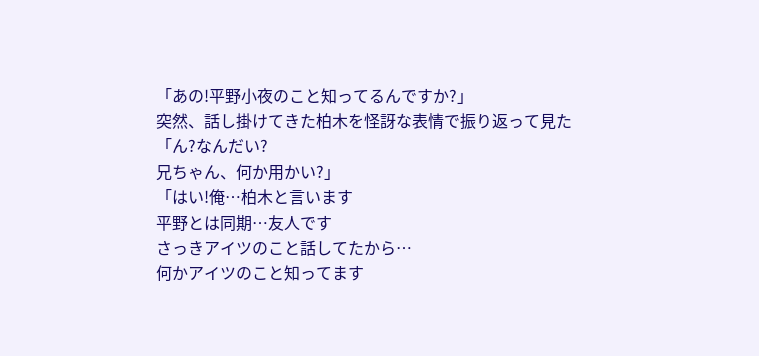「あの!平野小夜のこと知ってるんですか?」
突然、話し掛けてきた柏木を怪訝な表情で振り返って見た
「ん?なんだい?
兄ちゃん、何か用かい?」
「はい!俺…柏木と言います
平野とは同期…友人です
さっきアイツのこと話してたから…
何かアイツのこと知ってます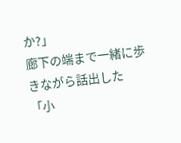か?」
廊下の端まで一緒に歩きながら話出した
「小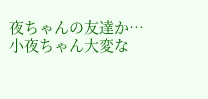夜ちゃんの友達か…
小夜ちゃん大変な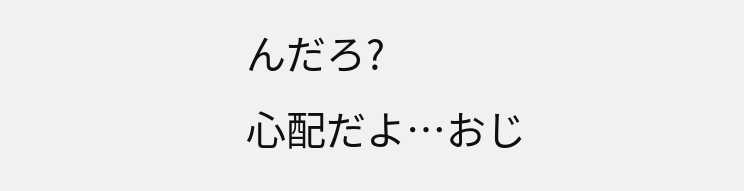んだろ?
心配だよ…おじ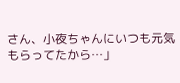さん、小夜ちゃんにいつも元気もらってたから…」